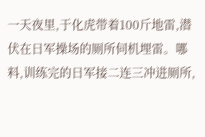一天夜里,于化虎带着100斤地雷,潜伏在日军操场的厕所伺机埋雷。哪料,训练完的日军接二连三冲进厕所,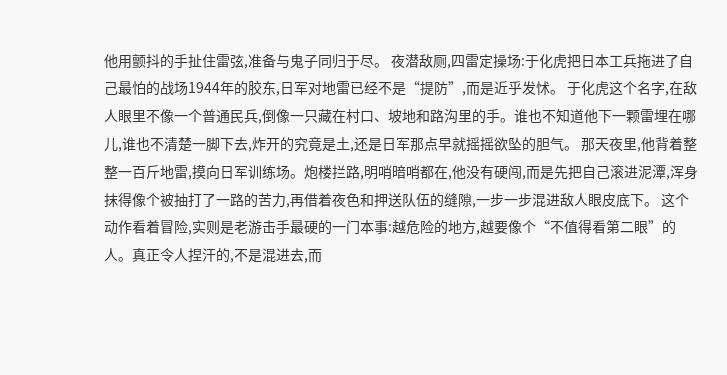他用颤抖的手扯住雷弦,准备与鬼子同归于尽。 夜潜敌厕,四雷定操场:于化虎把日本工兵拖进了自己最怕的战场1944年的胶东,日军对地雷已经不是“提防”,而是近乎发怵。 于化虎这个名字,在敌人眼里不像一个普通民兵,倒像一只藏在村口、坡地和路沟里的手。谁也不知道他下一颗雷埋在哪儿,谁也不清楚一脚下去,炸开的究竟是土,还是日军那点早就摇摇欲坠的胆气。 那天夜里,他背着整整一百斤地雷,摸向日军训练场。炮楼拦路,明哨暗哨都在,他没有硬闯,而是先把自己滚进泥潭,浑身抹得像个被抽打了一路的苦力,再借着夜色和押送队伍的缝隙,一步一步混进敌人眼皮底下。 这个动作看着冒险,实则是老游击手最硬的一门本事:越危险的地方,越要像个“不值得看第二眼”的人。真正令人捏汗的,不是混进去,而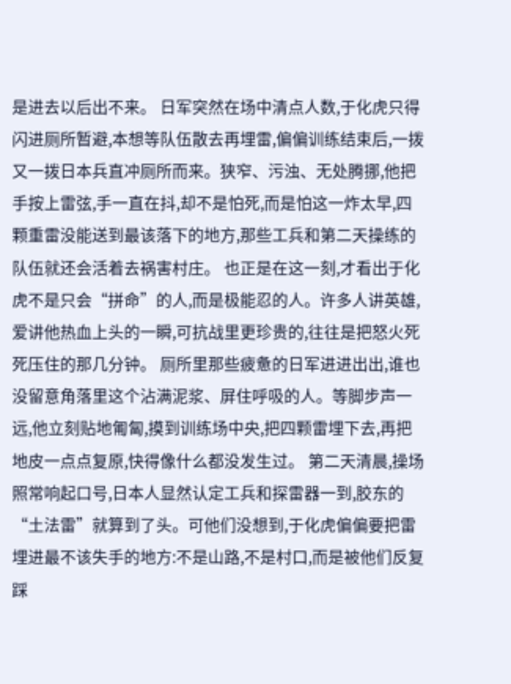是进去以后出不来。 日军突然在场中清点人数,于化虎只得闪进厕所暂避,本想等队伍散去再埋雷,偏偏训练结束后,一拨又一拨日本兵直冲厕所而来。狭窄、污浊、无处腾挪,他把手按上雷弦,手一直在抖,却不是怕死,而是怕这一炸太早,四颗重雷没能送到最该落下的地方,那些工兵和第二天操练的队伍就还会活着去祸害村庄。 也正是在这一刻,才看出于化虎不是只会“拼命”的人,而是极能忍的人。许多人讲英雄,爱讲他热血上头的一瞬,可抗战里更珍贵的,往往是把怒火死死压住的那几分钟。 厕所里那些疲惫的日军进进出出,谁也没留意角落里这个沾满泥浆、屏住呼吸的人。等脚步声一远,他立刻贴地匍匐,摸到训练场中央,把四颗雷埋下去,再把地皮一点点复原,快得像什么都没发生过。 第二天清晨,操场照常响起口号,日本人显然认定工兵和探雷器一到,胶东的“土法雷”就算到了头。可他们没想到,于化虎偏偏要把雷埋进最不该失手的地方:不是山路,不是村口,而是被他们反复踩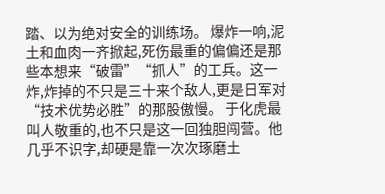踏、以为绝对安全的训练场。 爆炸一响,泥土和血肉一齐掀起,死伤最重的偏偏还是那些本想来“破雷”“抓人”的工兵。这一炸,炸掉的不只是三十来个敌人,更是日军对“技术优势必胜”的那股傲慢。 于化虎最叫人敬重的,也不只是这一回独胆闯营。他几乎不识字,却硬是靠一次次琢磨土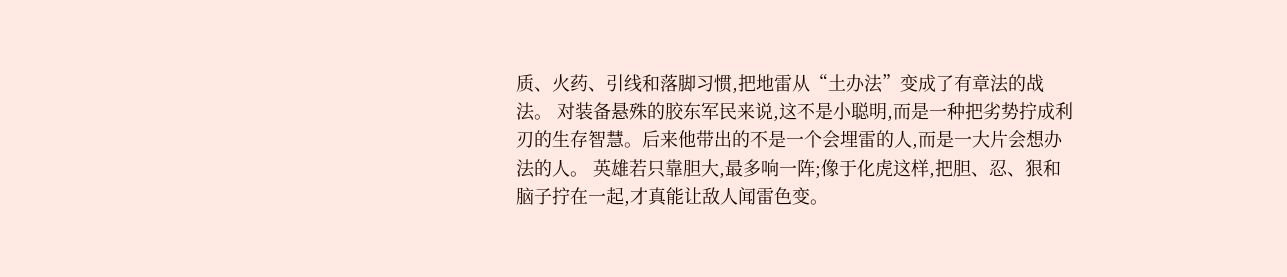质、火药、引线和落脚习惯,把地雷从“土办法”变成了有章法的战法。 对装备悬殊的胶东军民来说,这不是小聪明,而是一种把劣势拧成利刃的生存智慧。后来他带出的不是一个会埋雷的人,而是一大片会想办法的人。 英雄若只靠胆大,最多响一阵;像于化虎这样,把胆、忍、狠和脑子拧在一起,才真能让敌人闻雷色变。